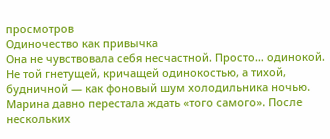просмотров
Одиночество как привычка
Она не чувствовала себя несчастной. Просто… одинокой. Не той гнетущей, кричащей одинокостью, а тихой, будничной — как фоновый шум холодильника ночью.
Марина давно перестала ждать «того самого». После нескольких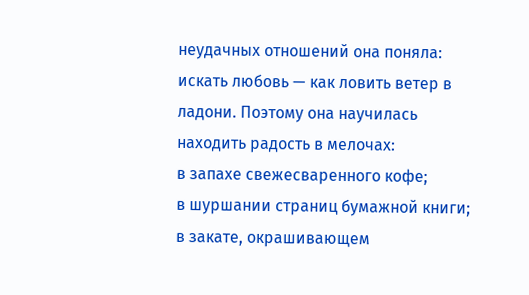неудачных отношений она поняла: искать любовь — как ловить ветер в ладони. Поэтому она научилась находить радость в мелочах:
в запахе свежесваренного кофе;
в шуршании страниц бумажной книги;
в закате, окрашивающем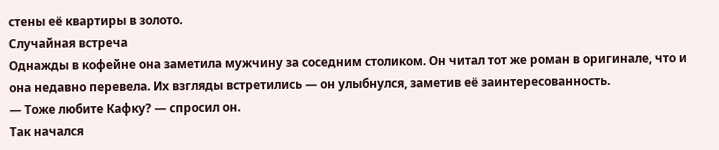стены её квартиры в золото.
Случайная встреча
Однажды в кофейне она заметила мужчину за соседним столиком. Он читал тот же роман в оригинале, что и она недавно перевела. Их взгляды встретились — он улыбнулся, заметив её заинтересованность.
— Тоже любите Кафку? — спросил он.
Так начался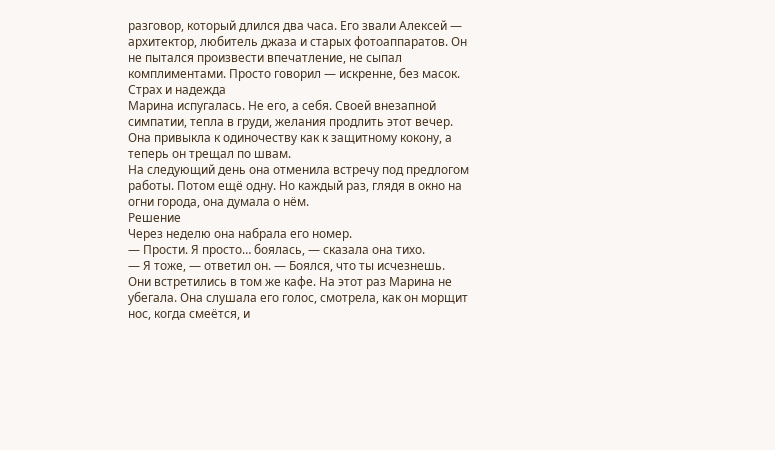разговор, который длился два часа. Его звали Алексей — архитектор, любитель джаза и старых фотоаппаратов. Он не пытался произвести впечатление, не сыпал комплиментами. Просто говорил — искренне, без масок.
Страх и надежда
Марина испугалась. Не его, а себя. Своей внезапной симпатии, тепла в груди, желания продлить этот вечер. Она привыкла к одиночеству как к защитному кокону, а теперь он трещал по швам.
На следующий день она отменила встречу под предлогом работы. Потом ещё одну. Но каждый раз, глядя в окно на огни города, она думала о нём.
Решение
Через неделю она набрала его номер.
— Прости. Я просто… боялась, — сказала она тихо.
— Я тоже, — ответил он. — Боялся, что ты исчезнешь.
Они встретились в том же кафе. На этот раз Марина не убегала. Она слушала его голос, смотрела, как он морщит нос, когда смеётся, и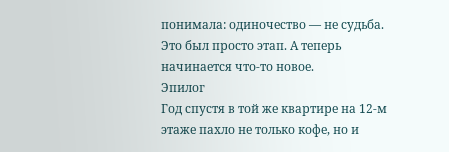понимала: одиночество — не судьба. Это был просто этап. А теперь начинается что‑то новое.
Эпилог
Год спустя в той же квартире на 12‑м этаже пахло не только кофе, но и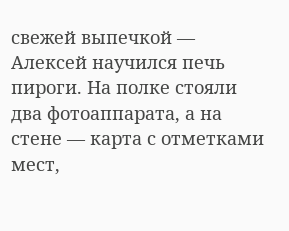свежей выпечкой — Алексей научился печь пироги. На полке стояли два фотоаппарата, а на стене — карта с отметками мест,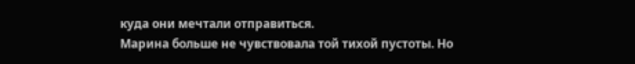куда они мечтали отправиться.
Марина больше не чувствовала той тихой пустоты. Но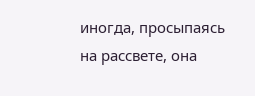иногда, просыпаясь на рассвете, она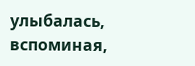улыбалась, вспоминая,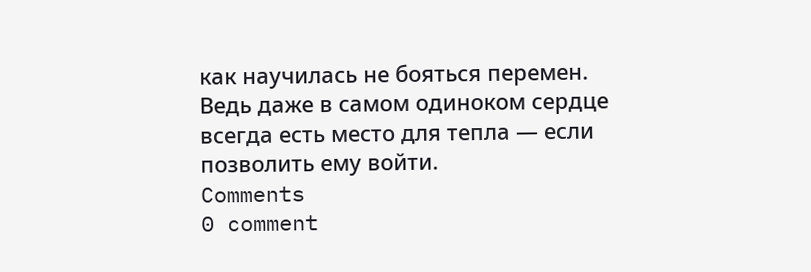как научилась не бояться перемен. Ведь даже в самом одиноком сердце всегда есть место для тепла — если позволить ему войти.
Comments
0 comment